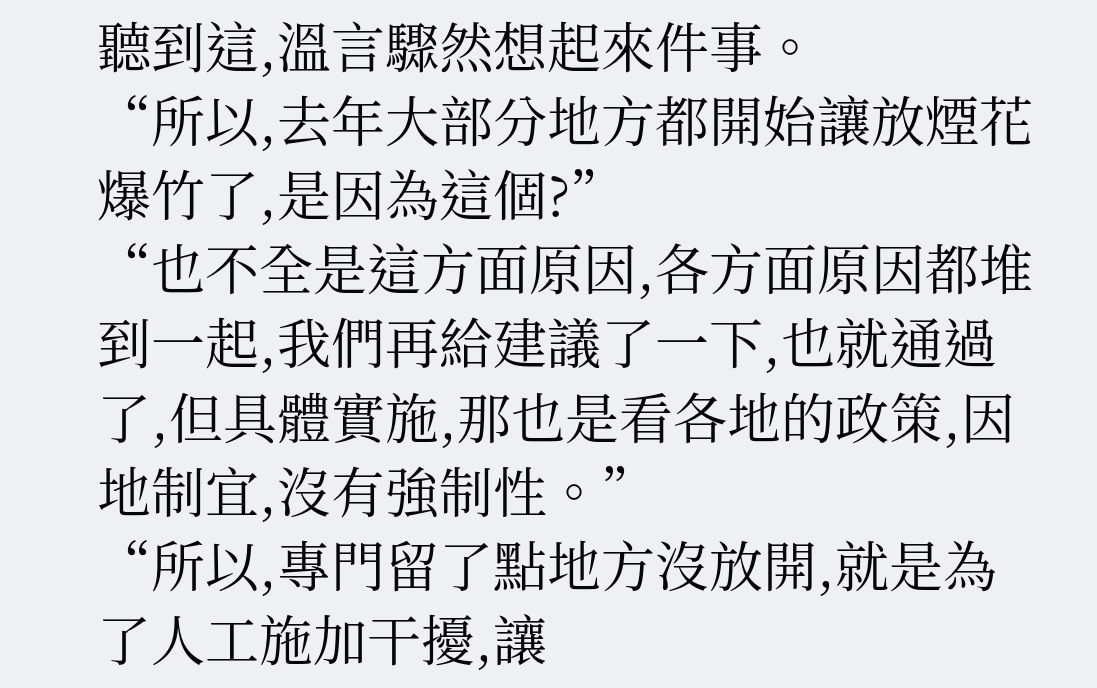聽到這,溫言驟然想起來件事。
“所以,去年大部分地方都開始讓放煙花爆竹了,是因為這個?”
“也不全是這方面原因,各方面原因都堆到一起,我們再給建議了一下,也就通過了,但具體實施,那也是看各地的政策,因地制宜,沒有強制性。”
“所以,專門留了點地方沒放開,就是為了人工施加干擾,讓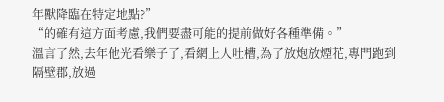年獸降臨在特定地點?”
“的確有這方面考慮,我們要盡可能的提前做好各種準備。”
溫言了然,去年他光看樂子了,看網上人吐槽,為了放炮放煙花,專門跑到隔壁郡,放過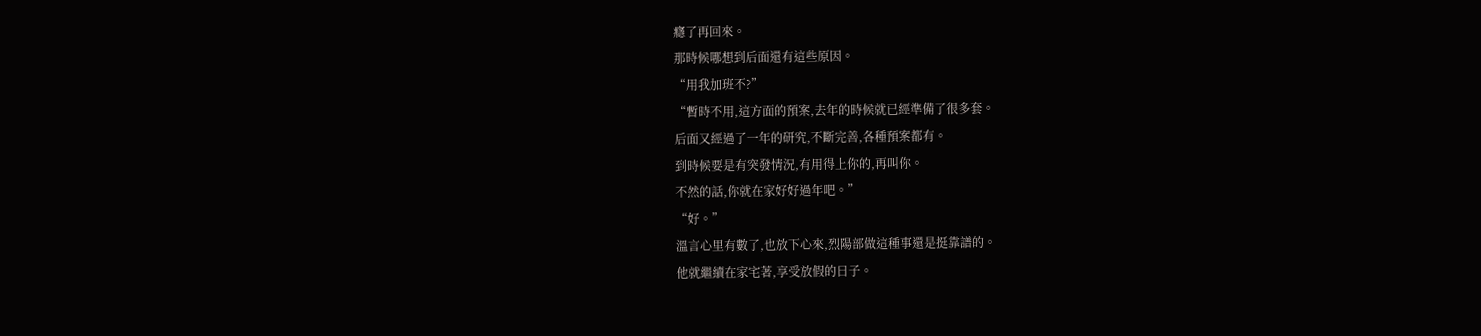癮了再回來。
那時候哪想到后面還有這些原因。
“用我加班不?”
“暫時不用,這方面的預案,去年的時候就已經準備了很多套。
后面又經過了一年的研究,不斷完善,各種預案都有。
到時候要是有突發情況,有用得上你的,再叫你。
不然的話,你就在家好好過年吧。”
“好。”
溫言心里有數了,也放下心來,烈陽部做這種事還是挺靠譜的。
他就繼續在家宅著,享受放假的日子。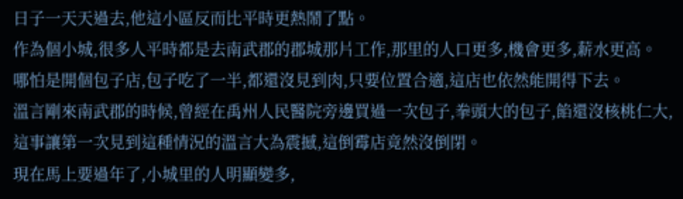日子一天天過去,他這小區反而比平時更熱鬧了點。
作為個小城,很多人平時都是去南武郡的郡城那片工作,那里的人口更多,機會更多,薪水更高。
哪怕是開個包子店,包子吃了一半,都還沒見到肉,只要位置合適,這店也依然能開得下去。
溫言剛來南武郡的時候,曾經在禹州人民醫院旁邊買過一次包子,拳頭大的包子,餡還沒核桃仁大,這事讓第一次見到這種情況的溫言大為震撼,這倒霉店竟然沒倒閉。
現在馬上要過年了,小城里的人明顯變多,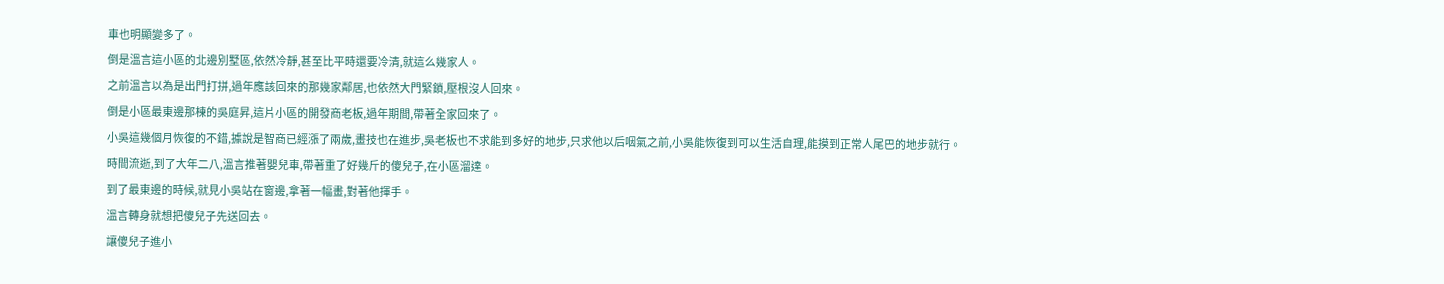車也明顯變多了。
倒是溫言這小區的北邊別墅區,依然冷靜,甚至比平時還要冷清,就這么幾家人。
之前溫言以為是出門打拼,過年應該回來的那幾家鄰居,也依然大門緊鎖,壓根沒人回來。
倒是小區最東邊那棟的吳庭昇,這片小區的開發商老板,過年期間,帶著全家回來了。
小吳這幾個月恢復的不錯,據說是智商已經漲了兩歲,畫技也在進步,吳老板也不求能到多好的地步,只求他以后咽氣之前,小吳能恢復到可以生活自理,能摸到正常人尾巴的地步就行。
時間流逝,到了大年二八,溫言推著嬰兒車,帶著重了好幾斤的傻兒子,在小區溜達。
到了最東邊的時候,就見小吳站在窗邊,拿著一幅畫,對著他揮手。
溫言轉身就想把傻兒子先送回去。
讓傻兒子進小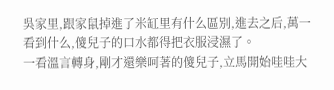吳家里,跟家鼠掉進了米缸里有什么區別,進去之后,萬一看到什么,傻兒子的口水都得把衣服浸濕了。
一看溫言轉身,剛才還樂呵著的傻兒子,立馬開始哇哇大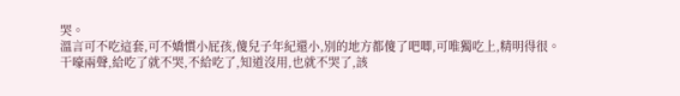哭。
溫言可不吃這套,可不嬌慣小屁孩,傻兒子年紀還小,別的地方都傻了吧唧,可唯獨吃上,精明得很。
干嚎兩聲,給吃了就不哭,不給吃了,知道沒用,也就不哭了,該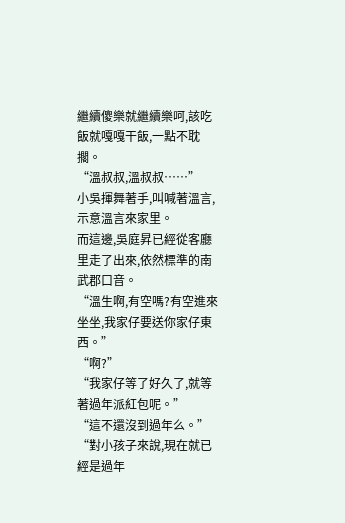繼續傻樂就繼續樂呵,該吃飯就嘎嘎干飯,一點不耽擱。
“溫叔叔,溫叔叔……”
小吳揮舞著手,叫喊著溫言,示意溫言來家里。
而這邊,吳庭昇已經從客廳里走了出來,依然標準的南武郡口音。
“溫生啊,有空嗎?有空進來坐坐,我家仔要送你家仔東西。”
“啊?”
“我家仔等了好久了,就等著過年派紅包呢。”
“這不還沒到過年么。”
“對小孩子來說,現在就已經是過年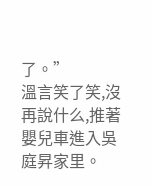了。”
溫言笑了笑,沒再說什么,推著嬰兒車進入吳庭昇家里。